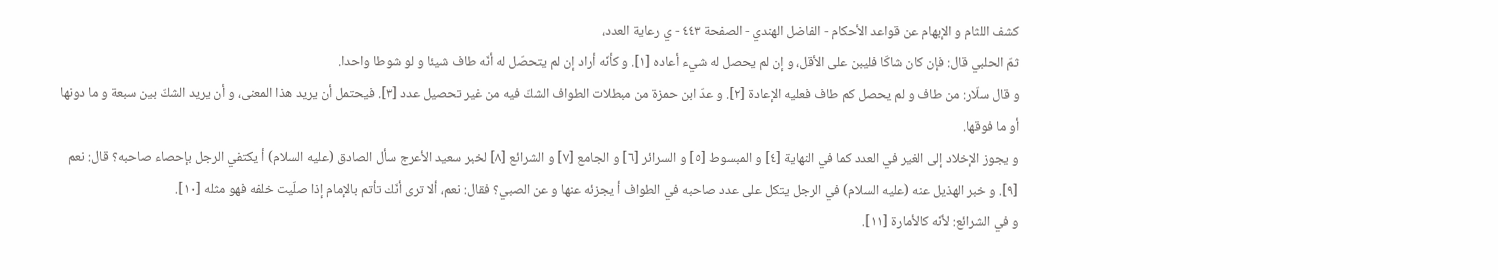كشف اللثام و الإبهام عن قواعد الأحكام - الفاضل الهندي - الصفحة ٤٤٣ - ي رعاية العدد،
ثمّ الحلبي قال: فإن كان شاكّا فليبن على الأقل، و إن لم يحصل له شيء أعاده [١]. و كأنّه أراد إن لم يتحصّل له أنّه طاف شيئا و لو شوطا واحدا.
و قال سلّار: من طاف و لم يحصل كم طاف فعليه الإعادة [٢]. و عدّ ابن حمزة من مبطلات الطواف الشكّ فيه من غير تحصيل عدد [٣]. فيحتمل أن يريد هذا المعنى، و أن يريد الشكّ بين سبعة و ما دونها أو ما فوقها.
و يجوز الإخلاد إلى الغير في العدد كما في النهاية [٤] و المبسوط [٥] و السرائر [٦] و الجامع [٧] و الشرائع [٨] لخبر سعيد الأعرج سأل الصادق (عليه السلام) أ يكتفي الرجل بإحصاء صاحبه؟ قال: نعم [٩]. و خبر الهذيل عنه (عليه السلام) في الرجل يتكل على عدد صاحبه في الطواف أ يجزئه عنها و عن الصبي؟ فقال: نعم، ألا ترى أنّك تأتم بالإمام إذا صلّيت خلفه فهو مثله [١٠].
و في الشرائع: لأنّه كالأمارة [١١].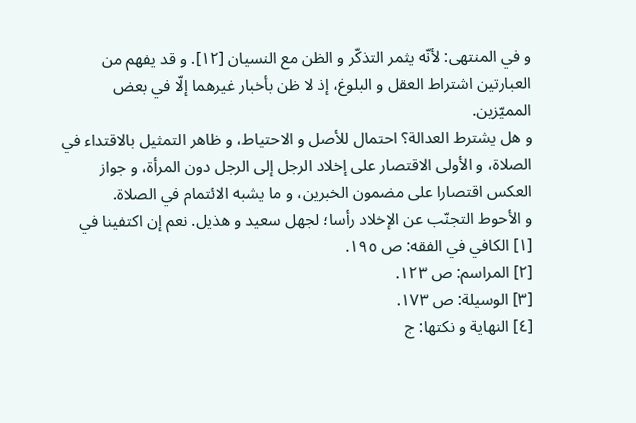و في المنتهى: لأنّه يثمر التذكّر و الظن مع النسيان [١٢]. و قد يفهم من العبارتين اشتراط العقل و البلوغ، إذ لا ظن بأخبار غيرهما إلّا في بعض المميّزين.
و هل يشترط العدالة؟ احتمال للأصل و الاحتياط، و ظاهر التمثيل بالاقتداء في الصلاة، و الأولى الاقتصار على إخلاد الرجل إلى الرجل دون المرأة، و جواز العكس اقتصارا على مضمون الخبرين، و ما يشبه الائتمام في الصلاة.
و الأحوط التجنّب عن الإخلاد رأسا؛ لجهل سعيد و هذيل. نعم إن اكتفينا في
[١] الكافي في الفقه: ص ١٩٥.
[٢] المراسم: ص ١٢٣.
[٣] الوسيلة: ص ١٧٣.
[٤] النهاية و نكتها: ج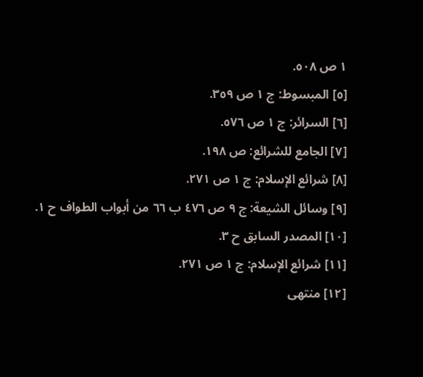١ ص ٥٠٨.
[٥] المبسوط: ج ١ ص ٣٥٩.
[٦] السرائر: ج ١ ص ٥٧٦.
[٧] الجامع للشرائع: ص ١٩٨.
[٨] شرائع الإسلام: ج ١ ص ٢٧١.
[٩] وسائل الشيعة: ج ٩ ص ٤٧٦ ب ٦٦ من أبواب الطواف ح ١.
[١٠] المصدر السابق ح ٣.
[١١] شرائع الإسلام: ج ١ ص ٢٧١.
[١٢] منتهى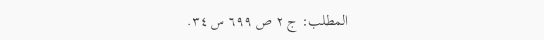المطلب: ج ٢ ص ٦٩٩ س ٣٤.